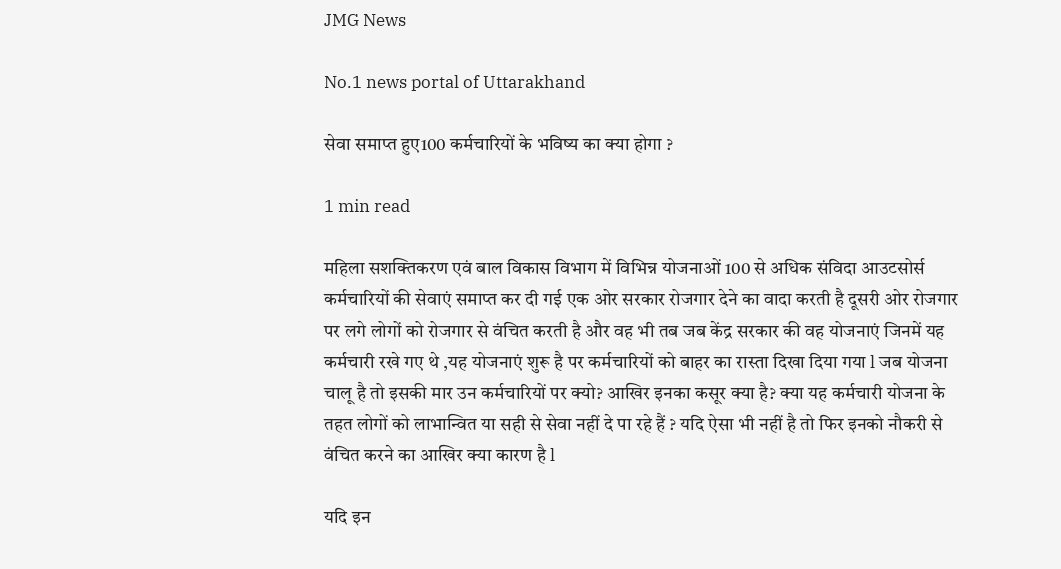JMG News

No.1 news portal of Uttarakhand

सेवा समाप्त हुए100 कर्मचारियों के भविष्य का क्या होगा ?

1 min read

महिला सशक्तिकरण एवं बाल विकास विभाग में विभिन्न योजनाओं 100 से अधिक संविदा आउटसोर्स कर्मचारियों की सेवाएं समाप्त कर दी गई एक ओर सरकार रोजगार देने का वादा करती है दूसरी ओर रोजगार पर लगे लोगों को रोजगार से वंचित करती है और वह भी तब जब केंद्र सरकार की वह योजनाएं जिनमें यह कर्मचारी रखे गए थे ,यह योजनाएं शुरू है पर कर्मचारियों को बाहर का रास्ता दिखा दिया गया l जब योजना चालू है तो इसकी मार उन कर्मचारियों पर क्यो? आखिर इनका कसूर क्या है? क्या यह कर्मचारी योजना के तहत लोगों को लाभान्वित या सही से सेवा नहीं दे पा रहे हैं ? यदि ऐसा भी नहीं है तो फिर इनको नौकरी से वंचित करने का आखिर क्या कारण है l

यदि इन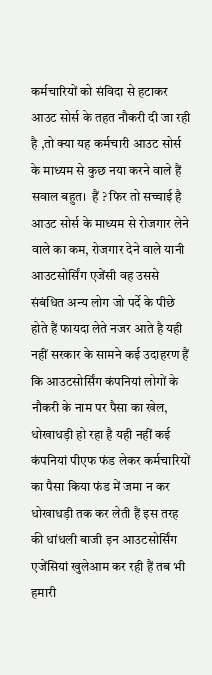कर्मचारियों को संविदा से हटाकर आउट सोर्स के तहत नौकरी दी जा रही है ,तो क्या यह कर्मचारी आउट सोर्स के माध्यम से कुछ नया करने वाले हैं सवाल बहुत।  हैं ? फिर तो सच्चाई है आउट सोर्स के माध्यम से रोजगार लेने वाले का कम, रोजगार देने वाले यानी आउटसोर्सिंग एजेंसी वह उससे संबंधित अन्य लोग जो पर्दे के पीछे होते हैं फायदा लेते नजर आते है यही नहीं सरकार के सामने कई उदाहरण हैं कि आउटसोर्सिंग कंपनियां लोगों के नौकरी के नाम पर पैसा का खेल, धोखाधड़ी हो रहा है यही नहीं कई कंपनियां पीएफ फंड लेकर कर्मचारियों का पैसा किया फंड में जमा न कर धोखाधड़ी तक कर लेती हैं इस तरह की धांधली बाजी इन आउटसोर्सिंग एजेंसियां खुलेआम कर रही हैं तब भी हमारी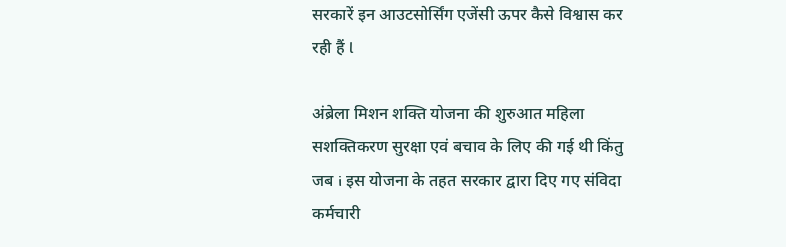सरकारें इन आउटसोर्सिंग एजेंसी ऊपर कैसे विश्वास कर रही हैं l

अंब्रेला मिशन शक्ति योजना की शुरुआत महिला सशक्तिकरण सुरक्षा एवं बचाव के लिए की गई थी किंतु जब i इस योजना के तहत सरकार द्वारा दिए गए संविदा कर्मचारी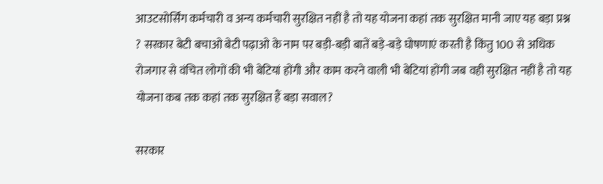आउटसोर्सिंग कर्मचारी व अन्य कर्मचारी सुरक्षित नहीं है तो यह योजना कहां तक सुरक्षित मानी जाए यह बड़ा प्रश्न ? सरकार बेटी बचाओ बेटी पढ़ाओ के नाम पर बड़ी-बड़ी बातें बड़े-बड़े घोषणाएं करती है किंतु 100 से अधिक रोजगार से वंचित लोगों की भी बेटियां होंगी और काम करने वाली भी बेटियां होंगी जब वही सुरक्षित नहीं है तो यह योजना कब तक कहां तक सुरक्षित हैं बड़ा सवाल?

सरकार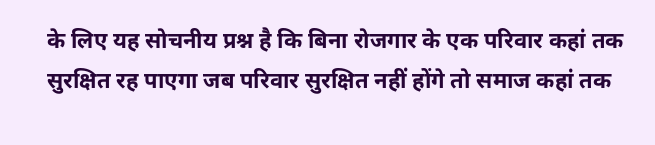के लिए यह सोचनीय प्रश्न है कि बिना रोजगार के एक परिवार कहां तक सुरक्षित रह पाएगा जब परिवार सुरक्षित नहीं होंगे तो समाज कहां तक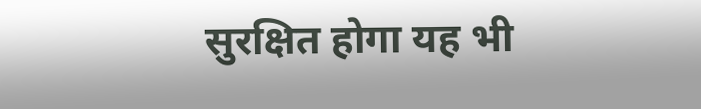सुरक्षित होगा यह भी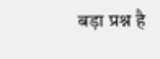बड़ा प्रश्न है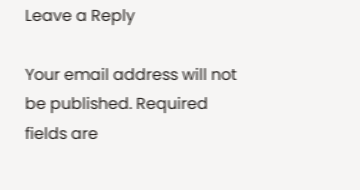Leave a Reply

Your email address will not be published. Required fields are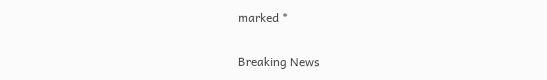marked *

Breaking News